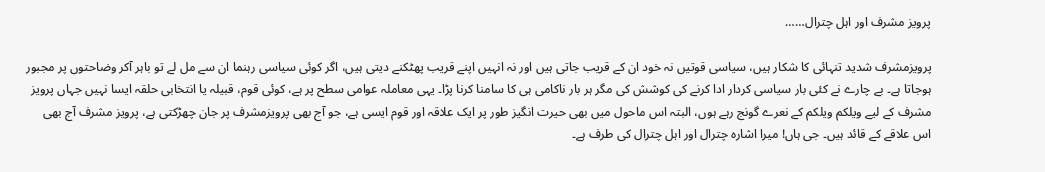پرویز مشرف اور اہل چترال……

پرویزمشرف شدید تنہائی کا شکار ہیں، سیاسی قوتیں نہ خود ان کے قریب جاتی ہیں اور نہ انہیں اپنے قریب پھٹکنے دیتی ہیں، اگر کوئی سیاسی رہنما ان سے مل لے تو باہر آکر وضاحتوں پر مجبور ہوجاتا ہے۔ بے چارے نے کئی بار سیاسی کردار ادا کرنے کی کوشش کی مگر ہر بار ناکامی ہی کا سامنا کرنا پڑا۔ یہی معاملہ عوامی سطح پر ہے، کوئی قوم، قبیلہ یا انتخابی حلقہ ایسا نہیں جہاں پرویز مشرف کے لیے ویلکم ویلکم کے نعرے گونج رہے ہوں، البتہ اس ماحول میں بھی حیرت انگیز طور پر ایک علاقہ اور قوم ایسی ہے، جو آج بھی پرویزمشرف پر جان چھڑکتی ہے، پرویز مشرف آج بھی اس علاقے کے قائد ہیں۔ جی ہاں! میرا اشارہ چترال اور اہل چترال کی طرف ہے۔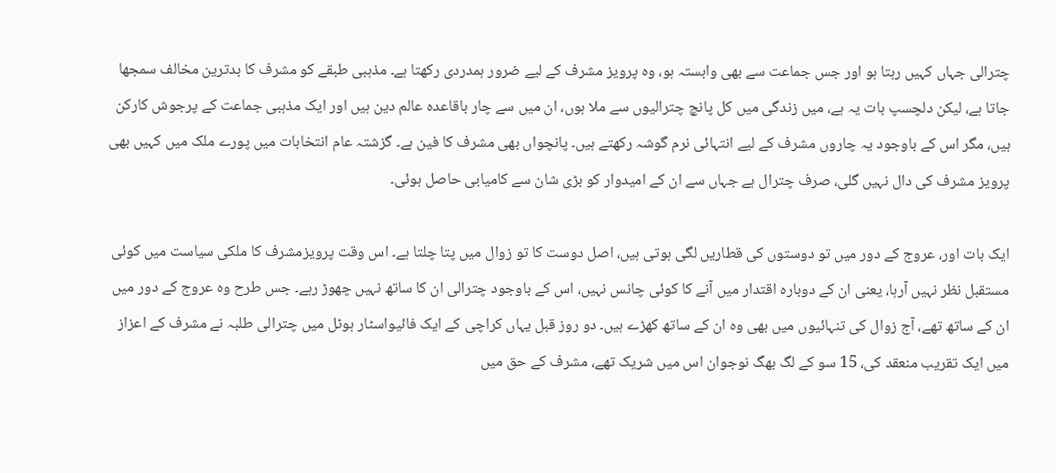چترالی جہاں کہیں رہتا ہو اور جس جماعت سے بھی وابستہ ہو، وہ پرویز مشرف کے لیے ضرور ہمدردی رکھتا ہے۔ مذہبی طبقے کو مشرف کا بدترین مخالف سمجھا جاتا ہے، لیکن دلچسپ بات یہ ہے، میں زندگی میں کل پانچ چترالیوں سے ملا ہوں، ان میں سے چار باقاعدہ عالم دین ہیں اور ایک مذہبی جماعت کے پرجوش کارکن ہیں، مگر اس کے باوجود یہ چاروں مشرف کے لیے انتہائی نرم گوشہ رکھتے ہیں۔ پانچواں بھی مشرف کا فین ہے۔ گزشتہ عام انتخابات میں پورے ملک میں کہیں بھی پرویز مشرف کی دال نہیں گلی، صرف چترال ہے جہاں سے ان کے امیدوار کو بڑی شان سے کامیابی حاصل ہوئی۔

ایک بات اور، عروج کے دور میں تو دوستوں کی قطاریں لگی ہوتی ہیں، اصل دوست کا تو زوال میں پتا چلتا ہے۔ اس وقت پرویزمشرف کا ملکی سیاست میں کوئی مستقبل نظر نہیں آرہا، یعنی ان کے دوبارہ اقتدار میں آنے کا کوئی چانس نہیں، اس کے باوجود چترالی ان کا ساتھ نہیں چھوڑ رہے۔ جس طرح وہ عروج کے دور میں ان کے ساتھ تھے، آج زوال کی تنہائیوں میں بھی وہ ان کے ساتھ کھڑے ہیں۔ دو روز قبل یہاں کراچی کے ایک فائیواسٹار ہوٹل میں چترالی طلبہ نے مشرف کے اعزاز میں ایک تقریب منعقد کی، 15 سو کے لگ بھگ نوجوان اس میں شریک تھے، مشرف کے حق میں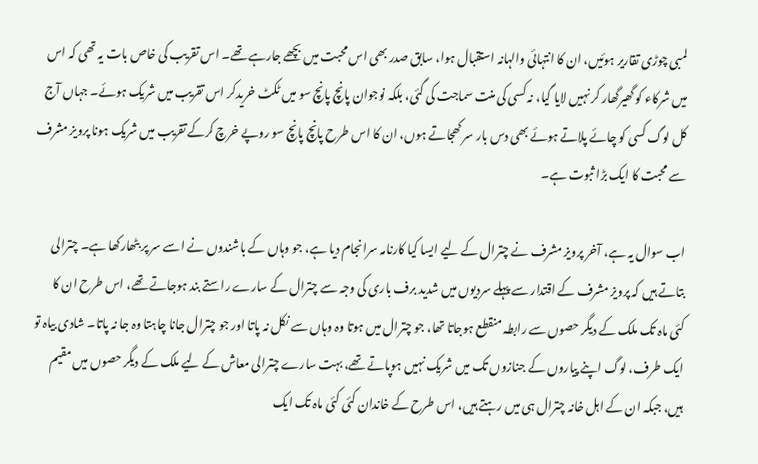لمبی چوڑی تقاریر ہوئیں، ان کا انتہائی والہانہ استقبال ہوا، سابق صدر بھی اس محبت میں بچھے جارہے تھے۔ اس تقریب کی خاص بات یہ تھی کہ اس میں شرکاء کو گھیرگھار کر نہیں لایا گیا، نہ کسی کی منت سماجت کی گئی، بلکہ نوجوان پانچ پانچ سو میں ٹکٹ خریدکر اس تقریب میں شریک ہوئے۔ جہاں آج کل لوگ کسی کو چائے پلاتے ہوئے بھی دس بار سر کھجاتے ہوں، ان کا اس طرح پانچ پانچ سو روپے خرچ کرکے تقریب میں شریک ہونا پرویز مشرف سے محبت کا ایک بڑا ثبوت ہے۔

اب سوال یہ ہے، آخر پرویز مشرف نے چترال کے لیے ایسا کیا کارنامہ سرانجام دیا ہے، جو وہاں کے باشندوں نے اسے سر پر بٹھارکھا ہے۔ چترالی بتاتے ہیں کہ پرویز مشرف کے اقتدار سے پہلے سردیوں میں شدید برف باری کی وجہ سے چترال کے سارے راستے بند ہوجاتے تھے، اس طرح ان کا کئی ماہ تک ملک کے دیگر حصوں سے رابطہ منقطع ہوجاتا تھا، جو چترال میں ہوتا وہ وہاں سے نکل نہ پاتا اور جو چترال جانا چاہتا وہ جا نہ پاتا۔ شادی بیاہ تو ایک طرف، لوگ اپنے پیاروں کے جنازوں تک میں شریک نہیں ہوپاتے تھے، بہت سارے چترالی معاش کے لیے ملک کے دیگر حصوں میں مقیم ہیں، جبکہ ان کے اہل خانہ چترال ہی میں رہتے ہیں، اس طرح کے خاندان کئی کئی ماہ تک ایک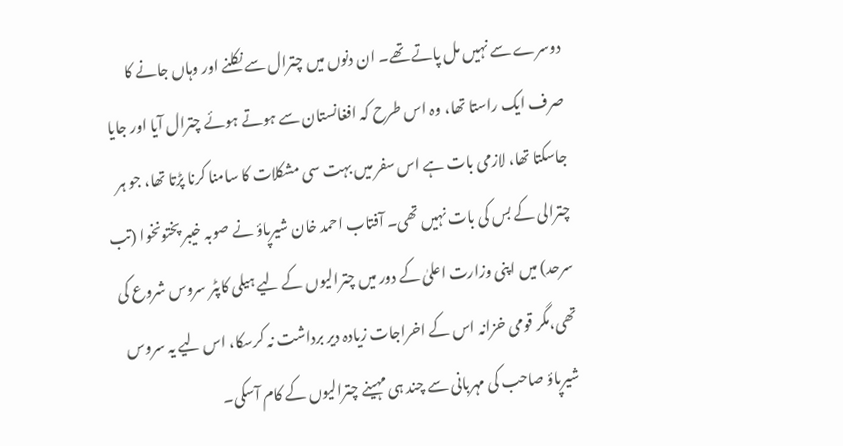دوسرے سے نہیں مل پاتے تھے۔ ان دنوں میں چترال سے نکلنے اور وہاں جانے کا صرف ایک راستا تھا، وہ اس طرح کہ افغانستان سے ہوتے ہوئے چترال آیا اور جایا جاسکتا تھا، لازمی بات ہے اس سفر میں بہت سی مشکلات کا سامنا کرنا پڑتا تھا، جو ہر چترالی کے بس کی بات نہیں تھی۔ آفتاب احمد خان شیرپاؤ نے صوبہ خیبر پختونخوا (تب سرحد) میں اپنی وزارت اعلیٰ کے دور میں چترالیوں کے لیے ہیلی کاپٹر سروس شروع کی تھی،مگر قومی خزانہ اس کے اخراجات زیادہ دیر برداشت نہ کرسکا، اس لیے یہ سروس شیرپاؤ صاحب کی مہربانی سے چند ہی مہینے چترالیوں کے کام آسکی۔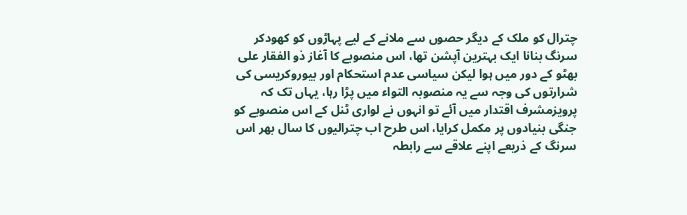چترال کو ملک کے دیگر حصوں سے ملانے کے لیے پہاڑوں کو کھودکر سرنگ بنانا ایک بہترین آپشن تھا، اس منصوبے کا آغاز ذو الفقار علی بھٹو کے دور میں ہوا لیکن سیاسی عدم استحکام اور بیوروکریسی کی شرارتوں کی وجہ سے یہ منصوبہ التواء میں پڑا رہا، یہاں تک کہ پرویزمشرف اقتدار میں آئے تو انہوں نے لواری ٹنل کے اس منصوبے کو جنگی بنیادوں پر مکمل کرایا، اس طرح اب چترالیوں کا سال بھر اس سرنگ کے ذریعے اپنے علاقے سے رابطہ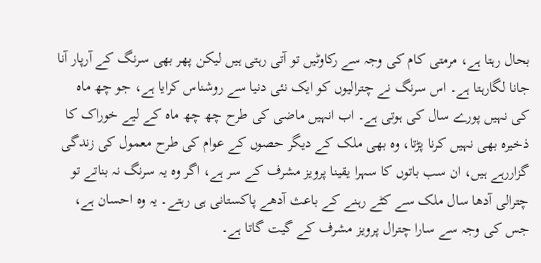بحال رہتا ہے، مرمتی کام کی وجہ سے رکاوٹیں تو آتی رہتی ہیں لیکن پھر بھی سرنگ کے آرپار آنا جانا لگارہتا ہے۔ اس سرنگ نے چترالیوں کو ایک نئی دنیا سے روشناس کرایا ہے، جو چھ ماہ کی نہیں پورے سال کی ہوتی ہے۔ اب انہیں ماضی کی طرح چھ چھ ماہ کے لیے خوراک کا ذخیرہ بھی نہیں کرنا پڑتا، وہ بھی ملک کے دیگر حصوں کے عوام کی طرح معمول کی زندگی گزاررہے ہیں، ان سب باتوں کا سہرا یقینا پرویز مشرف کے سر ہے، اگر وہ یہ سرنگ نہ بناتے تو چترالی آدھا سال ملک سے کٹے رہنے کے باعث آدھے پاکستانی ہی رہتے۔ یہ وہ احسان ہے، جس کی وجہ سے سارا چترال پرویز مشرف کے گیت گاتا ہے۔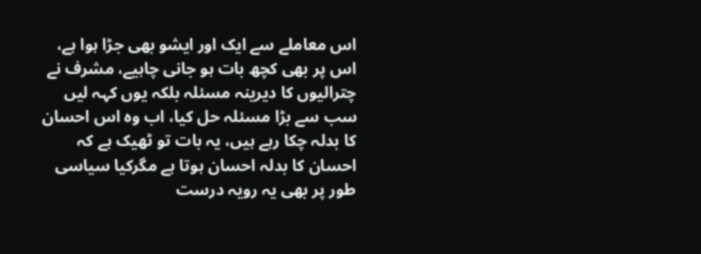اس معاملے سے ایک اور ایشو بھی جڑا ہوا ہے، اس پر بھی کچھ بات ہو جانی چاہیے، مشرف نے چترالیوں کا دیرینہ مسئلہ بلکہ یوں کہہ لیں سب سے بڑا مسئلہ حل کیا، اب وہ اس احسان کا بدلہ چکا رہے ہیں، یہ بات تو ٹھیک ہے کہ احسان کا بدلہ احسان ہوتا ہے مگرکیا سیاسی طور پر بھی یہ رویہ درست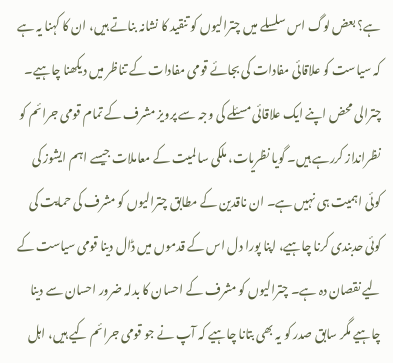ہے؟ بعض لوگ اس سلسلے میں چترالیوں کو تنقید کا نشانہ بناتے ہیں، ان کا کہنا یہ ہے کہ سیاست کو علاقائی مفادات کی بجائے قومی مفادات کے تناظر میں دیکھنا چاہیے۔ چترالی محض اپنے ایک علاقائی مسئلے کی وجہ سے پرویز مشرف کے تمام قومی جرائم کو نظرانداز کررہے ہیں۔ گویا نظریات، ملکی سا لمیت کے معاملات جیسے اہم ایشوز کی کوئی اہمیت ہی نہیں ہے۔ ان ناقدین کے مطابق چترالیوں کو مشرف کی حمایت کی کوئی حدبندی کرنا چاہیے، اپنا پورا دل اس کے قدموں میں ڈال دینا قومی سیاست کے لیے نقصان دہ ہے۔ چترالیوں کو مشرف کے احسان کا بدلہ ضرور احسان سے دینا چاہیے مگر سابق صدر کو یہ بھی بتانا چاہیے کہ آپ نے جو قومی جرائم کیے ہیں، اہل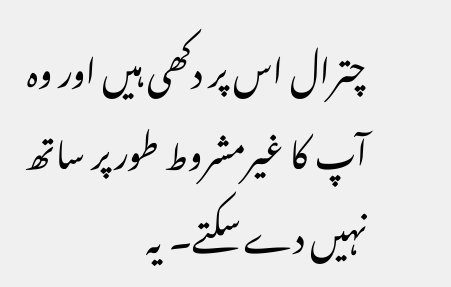چترال اس پر دکھی ہیں اور وہ آپ کا غیرمشروط طور پر ساتھ نہیں دے سکتے۔ یہ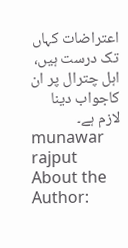اعتراضات کہاں تک درست ہیں، اہل چترال پر ان کاجواب دینا لازم ہے۔
munawar rajput
About the Author: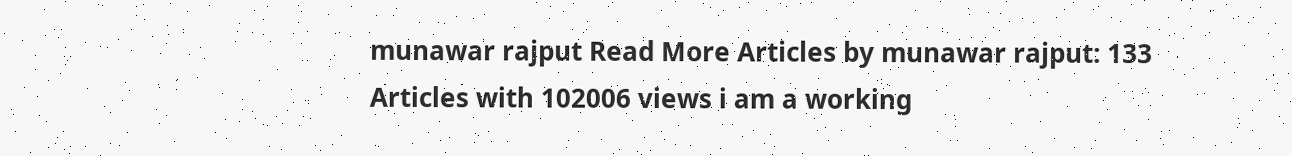munawar rajput Read More Articles by munawar rajput: 133 Articles with 102006 views i am a working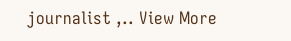journalist ,.. View More